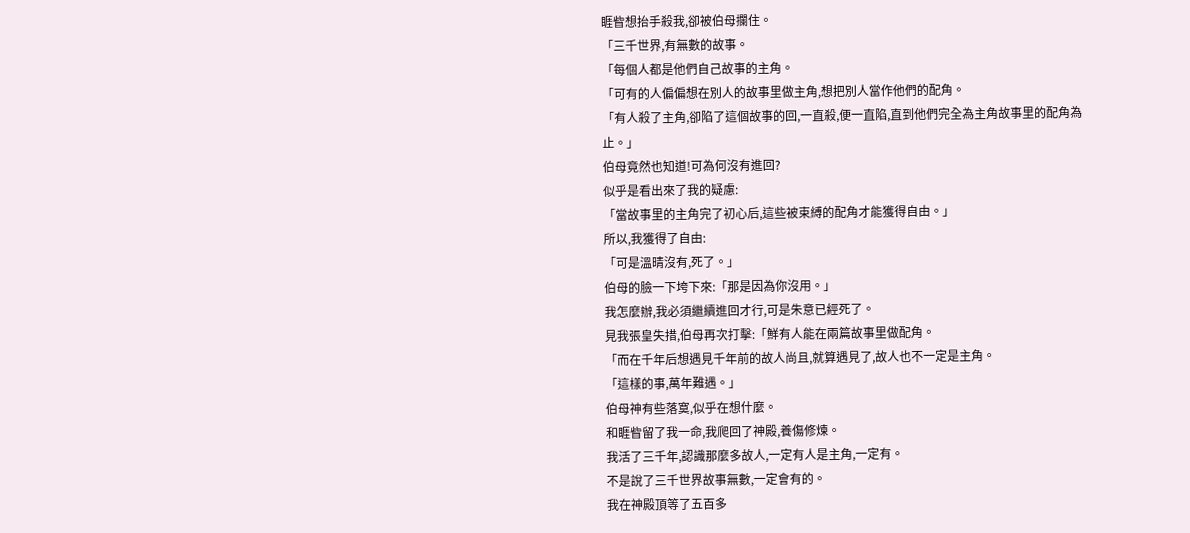睚眥想抬手殺我,卻被伯母攔住。
「三千世界,有無數的故事。
「每個人都是他們自己故事的主角。
「可有的人偏偏想在別人的故事里做主角,想把別人當作他們的配角。
「有人殺了主角,卻陷了這個故事的回,一直殺,便一直陷,直到他們完全為主角故事里的配角為止。」
伯母竟然也知道!可為何沒有進回?
似乎是看出來了我的疑慮:
「當故事里的主角完了初心后,這些被束縛的配角才能獲得自由。」
所以,我獲得了自由:
「可是溫晴沒有,死了。」
伯母的臉一下垮下來:「那是因為你沒用。」
我怎麼辦,我必須繼續進回才行,可是朱意已經死了。
見我張皇失措,伯母再次打擊:「鮮有人能在兩篇故事里做配角。
「而在千年后想遇見千年前的故人尚且,就算遇見了,故人也不一定是主角。
「這樣的事,萬年難遇。」
伯母神有些落寞,似乎在想什麼。
和睚眥留了我一命,我爬回了神殿,養傷修煉。
我活了三千年,認識那麼多故人,一定有人是主角,一定有。
不是說了三千世界故事無數,一定會有的。
我在神殿頂等了五百多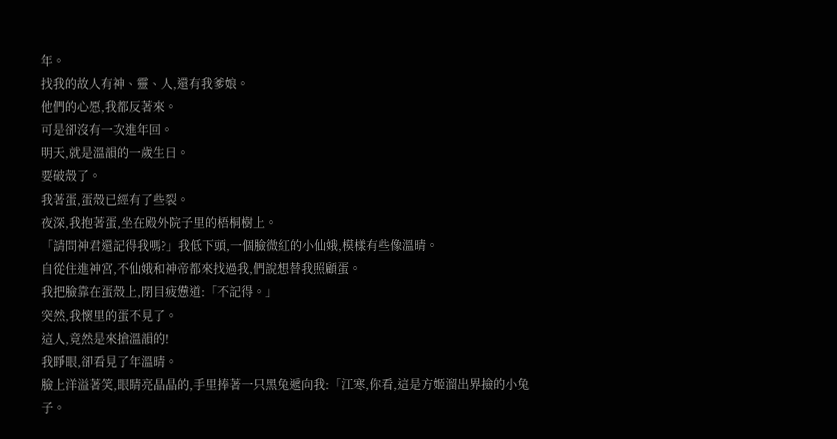年。
找我的故人有神、靈、人,還有我爹娘。
他們的心愿,我都反著來。
可是卻沒有一次進年回。
明天,就是溫韻的一歲生日。
要破殼了。
我著蛋,蛋殼已經有了些裂。
夜深,我抱著蛋,坐在殿外院子里的梧桐樹上。
「請問神君還記得我嗎?」我低下頭,一個臉微紅的小仙娥,模樣有些像溫晴。
自從住進神宮,不仙娥和神帝都來找過我,們說想替我照顧蛋。
我把臉靠在蛋殼上,閉目疲憊道:「不記得。」
突然,我懷里的蛋不見了。
這人,竟然是來搶溫韻的!
我睜眼,卻看見了年溫晴。
臉上洋溢著笑,眼睛亮晶晶的,手里捧著一只黑兔遞向我:「江寒,你看,這是方姬溜出界撿的小兔子。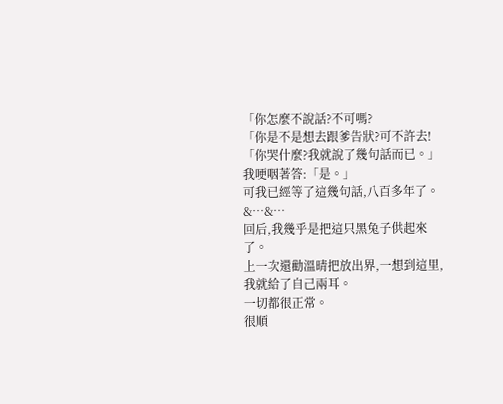「你怎麼不說話?不可嗎?
「你是不是想去跟爹告狀?可不許去!
「你哭什麼?我就說了幾句話而已。」
我哽咽著答:「是。」
可我已經等了這幾句話,八百多年了。
&…&…
回后,我幾乎是把這只黑兔子供起來了。
上一次還勸溫晴把放出界,一想到這里,我就給了自己兩耳。
一切都很正常。
很順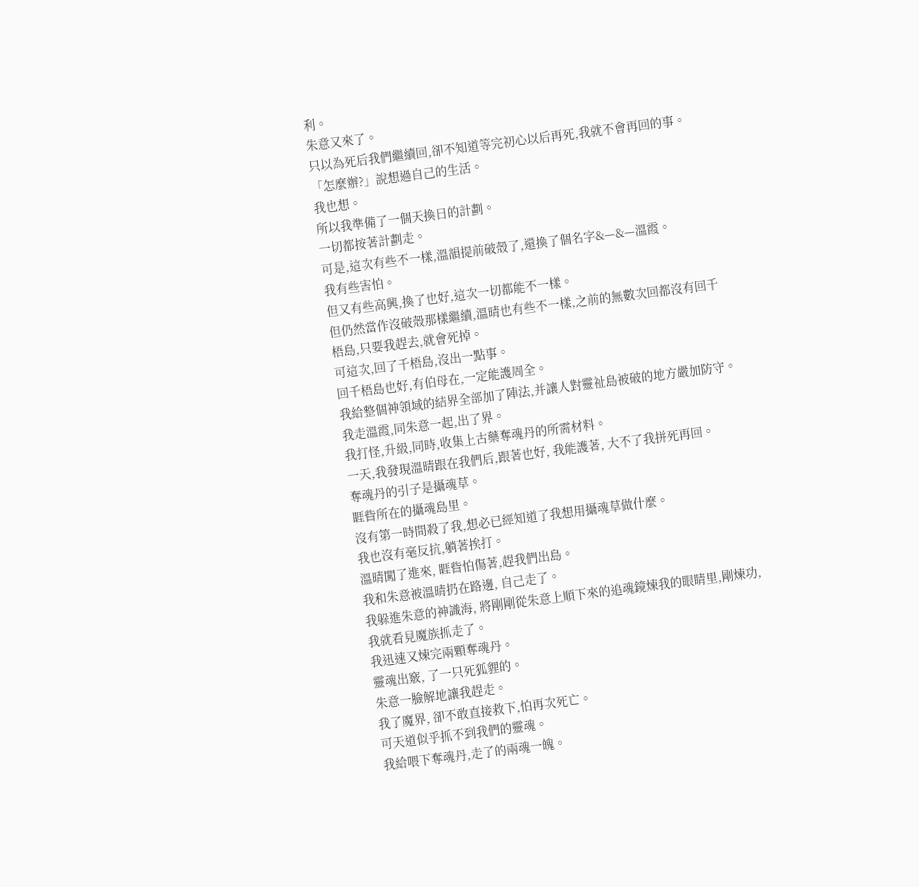利。
朱意又來了。
只以為死后我們繼續回,卻不知道等完初心以后再死,我就不會再回的事。
「怎麼辦?」說想過自己的生活。
我也想。
所以我準備了一個天換日的計劃。
一切都按著計劃走。
可是,這次有些不一樣,溫韻提前破殼了,還換了個名字&—&—溫霞。
我有些害怕。
但又有些高興,換了也好,這次一切都能不一樣。
但仍然當作沒破殼那樣繼續,溫晴也有些不一樣,之前的無數次回都沒有回千梧島,只要我趕去,就會死掉。
可這次,回了千梧島,沒出一點事。
回千梧島也好,有伯母在,一定能護周全。
我給整個神領域的結界全部加了陣法,并讓人對靈祉島被破的地方嚴加防守。
我走溫霞,同朱意一起,出了界。
我打怪,升級,同時,收集上古藥奪魂丹的所需材料。
一天,我發現溫晴跟在我們后,跟著也好, 我能護著, 大不了我拼死再回。
奪魂丹的引子是攝魂草。
睚眥所在的攝魂島里。
沒有第一時間殺了我,想必已經知道了我想用攝魂草做什麼。
我也沒有毫反抗,躺著挨打。
溫晴闖了進來, 睚眥怕傷著,趕我們出島。
我和朱意被溫晴扔在路邊, 自己走了。
我躲進朱意的神識海, 將剛剛從朱意上順下來的追魂鏡煉我的眼睛里,剛煉功,我就看見魔族抓走了。
我迅速又煉完兩顆奪魂丹。
靈魂出竅, 了一只死狐貍的。
朱意一臉解地讓我趕走。
我了魔界, 卻不敢直接救下,怕再次死亡。
可天道似乎抓不到我們的靈魂。
我給喂下奪魂丹,走了的兩魂一魄。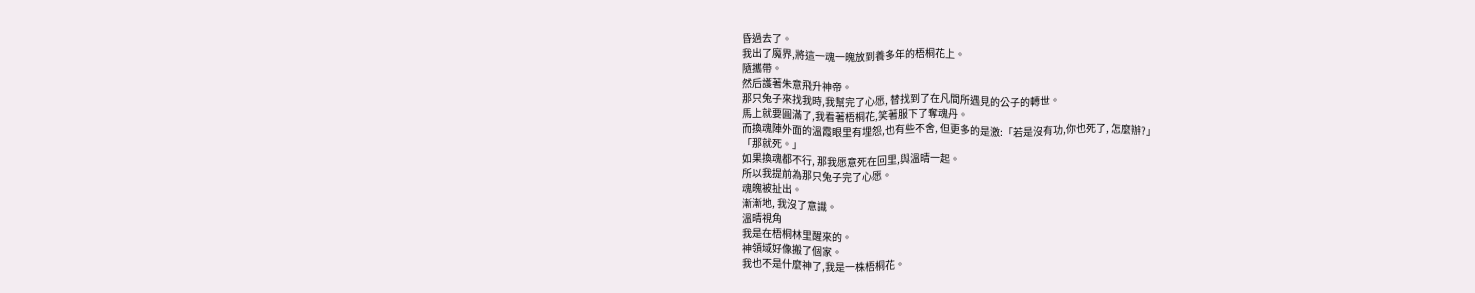昏過去了。
我出了魔界,將這一魂一魄放到養多年的梧桐花上。
隨攜帶。
然后護著朱意飛升神帝。
那只兔子來找我時,我幫完了心愿, 替找到了在凡間所遇見的公子的轉世。
馬上就要圓滿了,我看著梧桐花,笑著服下了奪魂丹。
而換魂陣外面的溫霞眼里有埋怨,也有些不舍, 但更多的是激:「若是沒有功,你也死了, 怎麼辦?」
「那就死。」
如果換魂都不行, 那我愿意死在回里,與溫晴一起。
所以我提前為那只兔子完了心愿。
魂魄被扯出。
漸漸地, 我沒了意識。
溫晴視角
我是在梧桐林里醒來的。
神領域好像搬了個家。
我也不是什麼神了,我是一株梧桐花。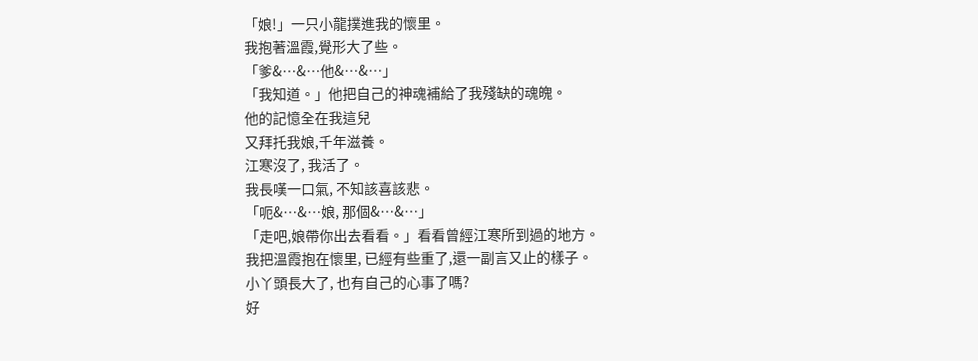「娘!」一只小龍撲進我的懷里。
我抱著溫霞,覺形大了些。
「爹&…&…他&…&…」
「我知道。」他把自己的神魂補給了我殘缺的魂魄。
他的記憶全在我這兒
又拜托我娘,千年滋養。
江寒沒了, 我活了。
我長嘆一口氣, 不知該喜該悲。
「呃&…&…娘, 那個&…&…」
「走吧,娘帶你出去看看。」看看曾經江寒所到過的地方。
我把溫霞抱在懷里, 已經有些重了,還一副言又止的樣子。
小丫頭長大了, 也有自己的心事了嗎?
好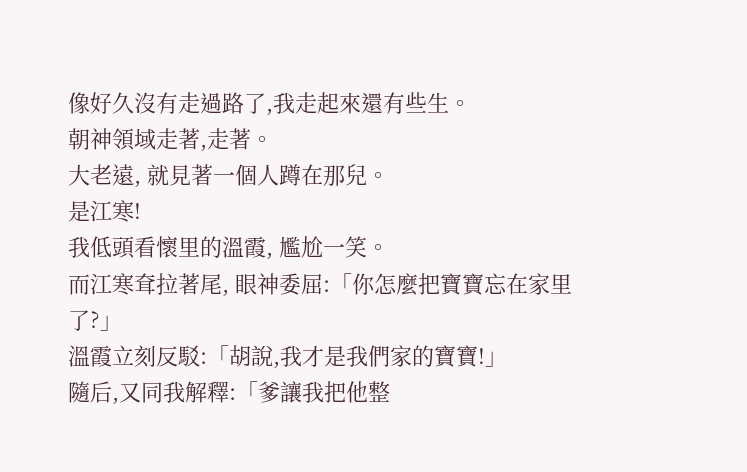像好久沒有走過路了,我走起來還有些生。
朝神領域走著,走著。
大老遠, 就見著一個人蹲在那兒。
是江寒!
我低頭看懷里的溫霞, 尷尬一笑。
而江寒耷拉著尾, 眼神委屈:「你怎麼把寶寶忘在家里了?」
溫霞立刻反駁:「胡說,我才是我們家的寶寶!」
隨后,又同我解釋:「爹讓我把他整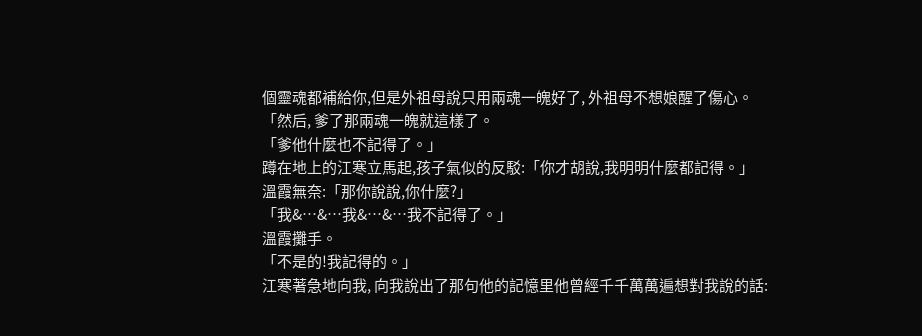個靈魂都補給你,但是外祖母說只用兩魂一魄好了, 外祖母不想娘醒了傷心。
「然后, 爹了那兩魂一魄就這樣了。
「爹他什麼也不記得了。」
蹲在地上的江寒立馬起,孩子氣似的反駁:「你才胡說,我明明什麼都記得。」
溫霞無奈:「那你說說,你什麼?」
「我&…&…我&…&…我不記得了。」
溫霞攤手。
「不是的!我記得的。」
江寒著急地向我, 向我說出了那句他的記憶里他曾經千千萬萬遍想對我說的話: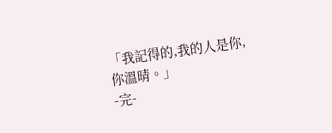「我記得的,我的人是你,你溫晴。」
-完-